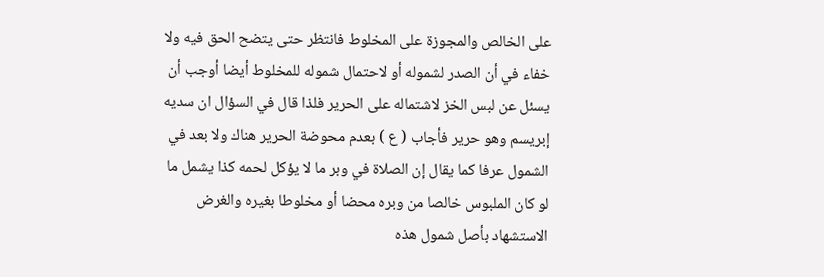على الخالص والمجوزة على المخلوط فانتظر حتى يتضح الحق فيه ولا خفاء في أن الصدر لشموله أو لاحتمال شموله للمخلوط أيضا أوجب أن يسئل عن لبس الخز لاشتماله على الحرير فلذا قال في السؤال ان سديه إبريسم وهو حرير فأجاب ( ع ) بعدم محوضة الحرير هناك ولا بعد في الشمول عرفا كما يقال إن الصلاة في وبر ما لا يؤكل لحمه كذا يشمل ما لو كان الملبوس خالصا من وبره محضا أو مخلوطا بغيره والغرض الاستشهاد بأصل شمول هذه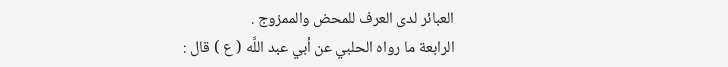العبائر لدى العرف للمحض والممزوج .
الرابعة ما رواه الحلبي عن أبي عبد اللَّه ( ع ) قال :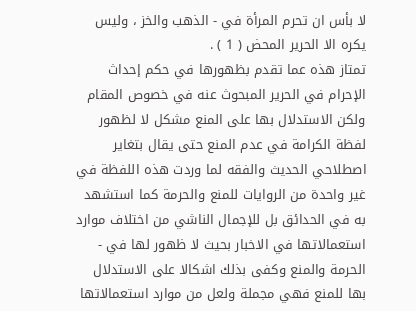لا بأس ان تحرم المرأة في - الذهب والخز ، وليس يكره الا الحرير المحض ( 1 ) .
تمتاز هذه عما تقدم بظهورها في حكم إحداث الإحرام في الحرير المبحوث عنه في خصوص المقام ولكن الاستدلال بها على المنع مشكل لا لظهور لفظة الكرامة في عدم المنع حتى يقال بتغاير اصطلاحي الحديث والفقه لما وردت هذه اللفظة في غير واحدة من الروايات للمنع والحرمة كما استشهد به في الحدائق بل للإجمال الناشي من اختلاف موارد استعمالاتها في الاخبار بحيث لا ظهور لها في - الحرمة والمنع وكفى بذلك اشكالا على الاستدلال بها للمنع فهي مجملة ولعل من موارد استعمالاتها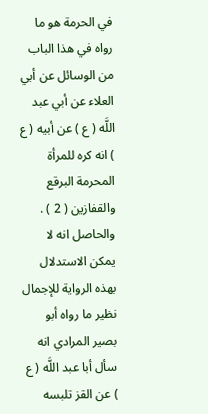في الحرمة هو ما رواه في هذا الباب من الوسائل عن أبي العلاء عن أبي عبد اللَّه ( ع ) عن أبيه ( ع ) انه كره للمرأة المحرمة البرقع والقفازين ( 2 ) .
والحاصل انه لا يمكن الاستدلال بهذه الرواية للإجمال نظير ما رواه أبو بصير المرادي انه سأل أبا عبد اللَّه ( ع ) عن القز تلبسه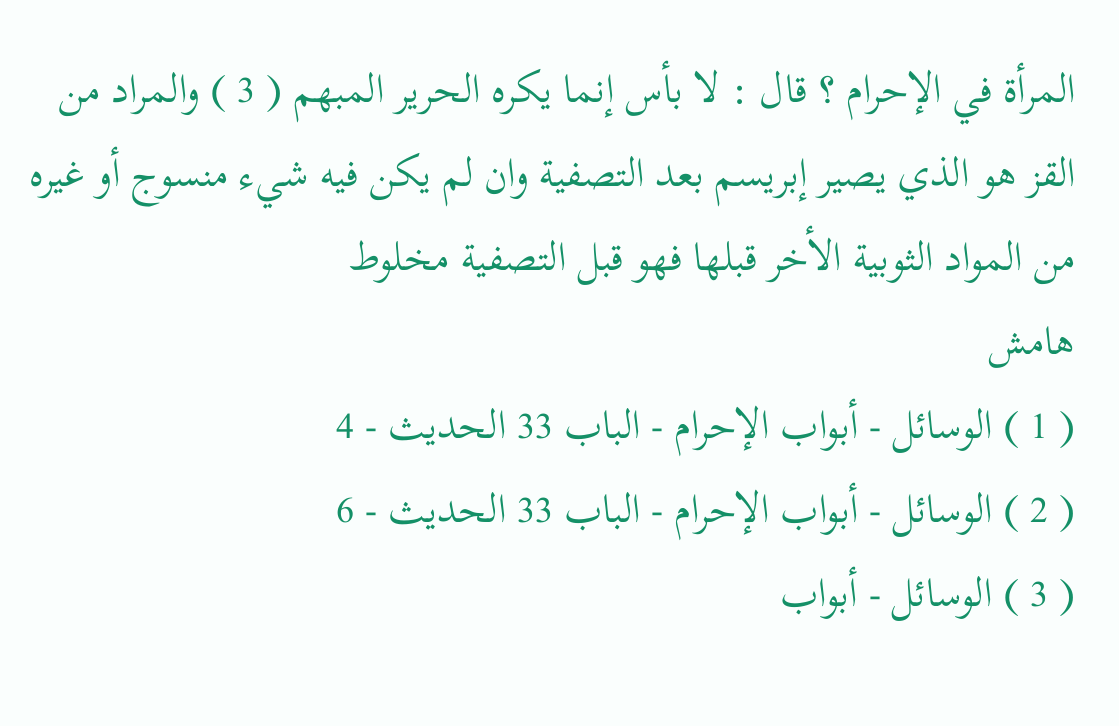المرأة في الإحرام ؟ قال : لا بأس إنما يكره الحرير المبهم ( 3 ) والمراد من القز هو الذي يصير إبريسم بعد التصفية وان لم يكن فيه شيء منسوج أو غيره من المواد الثوبية الأخر قبلها فهو قبل التصفية مخلوط
هامش
( 1 ) الوسائل - أبواب الإحرام - الباب 33 الحديث - 4
( 2 ) الوسائل - أبواب الإحرام - الباب 33 الحديث - 6
( 3 ) الوسائل - أبواب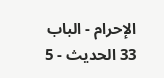الإحرام - الباب 33 الحديث - 5